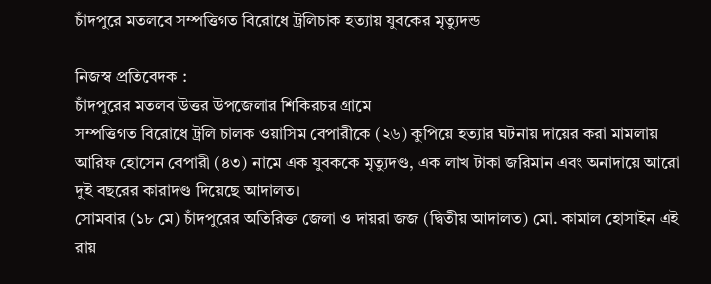চাঁদপুরে মতলবে সম্পত্তিগত বিরোধে ট্রলিচাক হত্যায় যুবকের মৃত্যুদন্ড

নিজস্ব প্রতিবেদক :
চাঁদপুরের মতলব উত্তর উপজেলার শিকিরচর গ্রামে
সম্পত্তিগত বিরোধে ট্রলি চালক ওয়াসিম বেপারীকে (২৬) কুপিয়ে হত্যার ঘটনায় দায়ের করা মামলায় আরিফ হোসেন বেপারী (৪৩) নামে এক যুবককে মৃত্যুদণ্ড, এক লাখ টাকা জরিমান এবং অনাদায়ে আরো দুই বছরের কারাদণ্ড দিয়েছে আদালত।
সোমবার (১৮ মে) চাঁদপুরের অতিরিক্ত জেলা ও দায়রা জজ (দ্বিতীয় আদালত) মো. কামাল হোসাইন এই রায়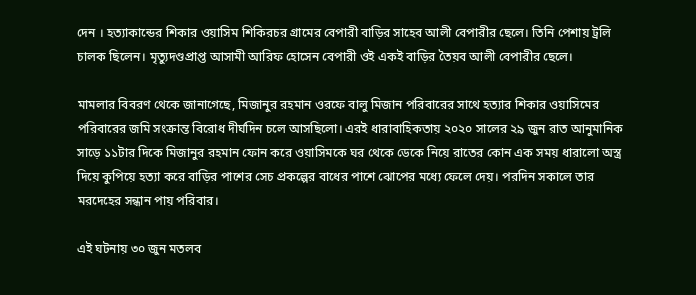দেন । হত্যাকান্ডের শিকার ওয়াসিম শিকিরচর গ্রামের বেপারী বাড়ির সাহেব আলী বেপারীর ছেলে। তিনি পেশায় ট্রলি চালক ছিলেন। মৃত্যুদণ্ডপ্রাপ্ত আসামী আরিফ হোসেন বেপারী ওই একই বাড়ির তৈয়ব আলী বেপারীর ছেলে।

মামলার বিবরণ থেকে জানাগেছে, মিজানুর রহমান ওরফে বালু মিজান পরিবারের সাথে হত্যার শিকার ওয়াসিমের পরিবারের জমি সংক্রান্ত বিরোধ দীর্ঘদিন চলে আসছিলো। এরই ধারাবাহিকতায় ২০২০ সালের ২৯ জুন রাত আনুমানিক সাড়ে ১১টার দিকে মিজানুর রহমান ফোন করে ওয়াসিমকে ঘর থেকে ডেকে নিয়ে রাতের কোন এক সময় ধারালো অস্ত্র দিয়ে কুপিয়ে হত্যা করে বাড়ির পাশের সেচ প্রকল্পের বাধের পাশে ঝোপের মধ্যে ফেলে দেয়। পরদিন সকালে তার মরদেহের সন্ধান পায় পরিবার।

এই ঘটনায় ৩০ জুন মতলব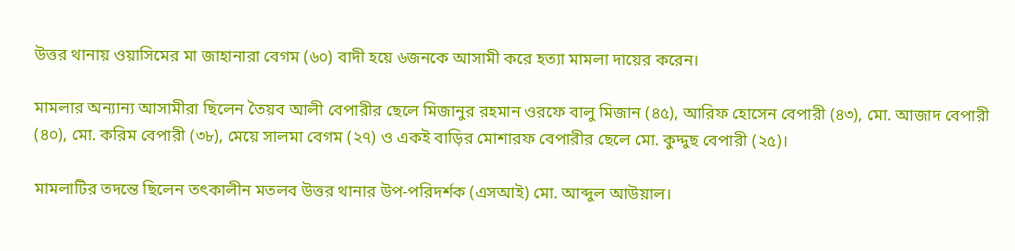উত্তর থানায় ওয়াসিমের মা জাহানারা বেগম (৬০) বাদী হয়ে ৬জনকে আসামী করে হত্যা মামলা দায়ের করেন।

মামলার অন্যান্য আসামীরা ছিলেন তৈয়ব আলী বেপারীর ছেলে মিজানুর রহমান ওরফে বালু মিজান (৪৫), আরিফ হোসেন বেপারী (৪৩), মো. আজাদ বেপারী (৪০), মো. করিম বেপারী (৩৮), মেয়ে সালমা বেগম (২৭) ও একই বাড়ির মোশারফ বেপারীর ছেলে মো. কুদ্দুছ বেপারী (২৫)।

মামলাটির তদন্তে ছিলেন তৎকালীন মতলব উত্তর থানার উপ-পরিদর্শক (এসআই) মো. আব্দুল আউয়াল।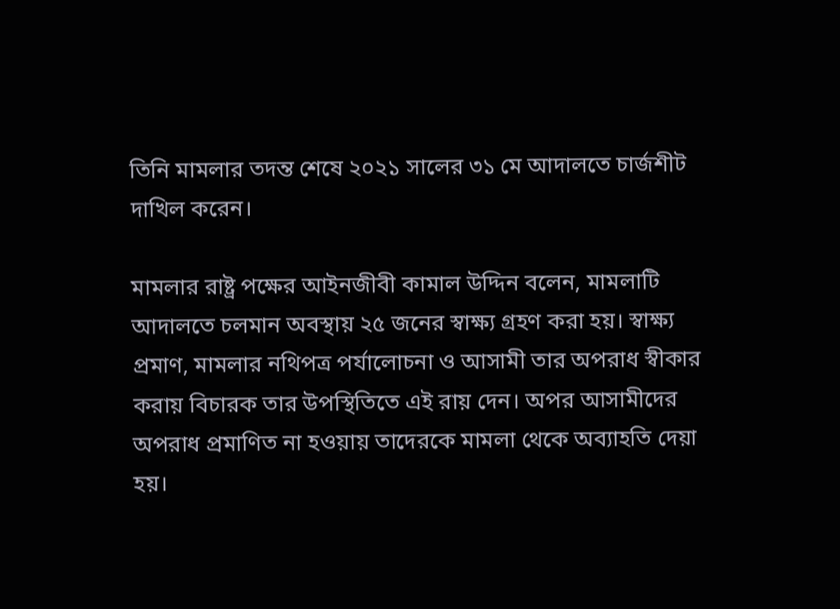তিনি মামলার তদন্ত শেষে ২০২১ সালের ৩১ মে আদালতে চার্জশীট দাখিল করেন।

মামলার রাষ্ট্র পক্ষের আইনজীবী কামাল উদ্দিন বলেন, মামলাটি আদালতে চলমান অবস্থায় ২৫ জনের স্বাক্ষ্য গ্রহণ করা হয়। স্বাক্ষ্য প্রমাণ, মামলার নথিপত্র পর্যালোচনা ও আসামী তার অপরাধ স্বীকার করায় বিচারক তার উপস্থিতিতে এই রায় দেন। অপর আসামীদের অপরাধ প্রমাণিত না হওয়ায় তাদেরকে মামলা থেকে অব্যাহতি দেয়া হয়।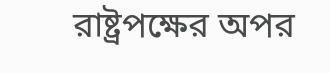রাষ্ট্রপক্ষের অপর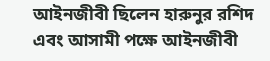আইনজীবী ছিলেন হারুনুর রশিদ এবং আসামী পক্ষে আইনজীবী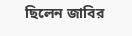ছিলেন জাবির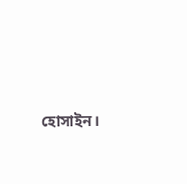হোসাইন।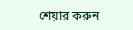শেয়ার করুন